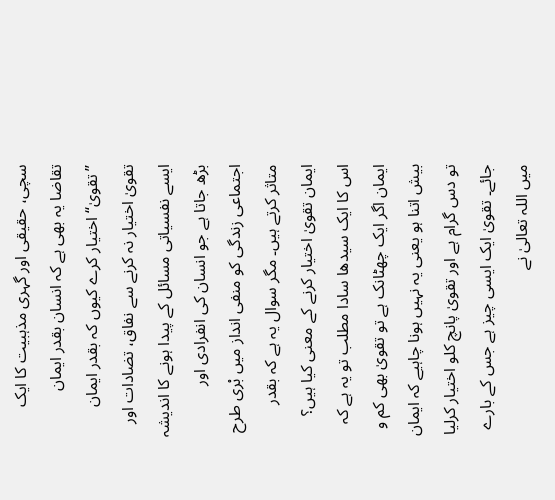سچی، حقیقی اور گہری مذہبیت کا ایک تقاضا یہ بھی ہے کہ انسان بقدر ایمان ’’تقویٰ‘‘ اختیار کرے کیوں کہ بقدر ایمان تقویٰ اختیار نہ کرنے سے نفاق، تضادات اور ایسے نفسیاتی مسائل کے پیدا ہونے کا اندیشہ بڑھ جاتا ہے جو انسان کی انفرادی اور اجتماعی زندگی کو منفی انداز میں بْری طرح متاثر کرتے ہیں۔ مگر سوال یہ ہے کہ بقدر ایمان تقویٰ اختیار کرنے کے معنی کیا ہیں؟
اس کا ایک سیدھا سادا مطلب تو یہ ہے کہ ایمان اگر ایک چھٹانک ہے تو تقویٰ بھی کم و بیش اتنا ہو یعنی یہ نہیں ہونا چاہیے کہ ایمان تو دس گرام ہے اور تقویٰ پانچ کلو اختیار کرلیا جائے۔ تقویٰ ایک ایسی چیز ہے جس کے بارے میں اللہ تعالیٰ نے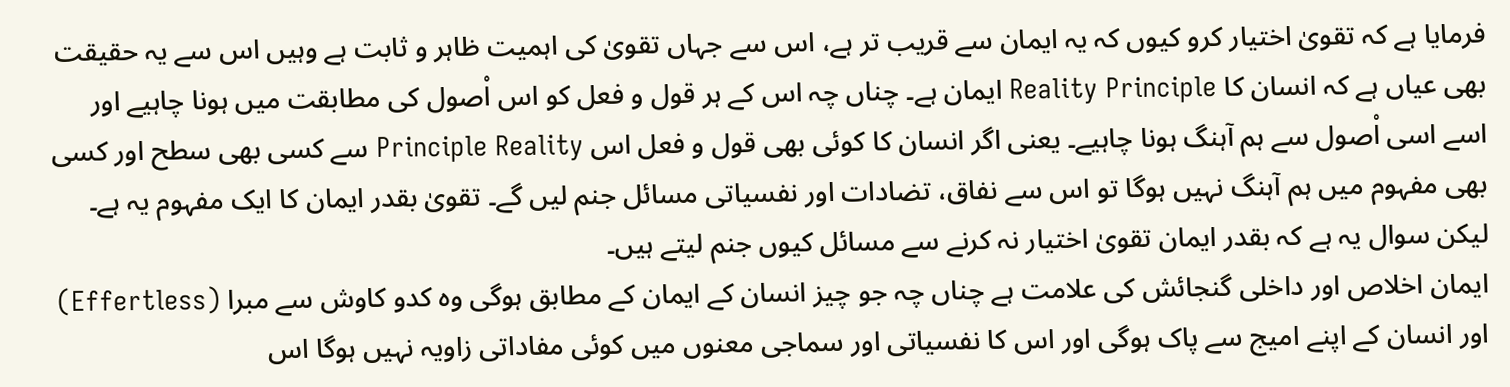فرمایا ہے کہ تقویٰ اختیار کرو کیوں کہ یہ ایمان سے قریب تر ہے، اس سے جہاں تقویٰ کی اہمیت ظاہر و ثابت ہے وہیں اس سے یہ حقیقت بھی عیاں ہے کہ انسان کا Reality Principle ایمان ہے۔ چناں چہ اس کے ہر قول و فعل کو اس اْصول کی مطابقت میں ہونا چاہیے اور اسے اسی اْصول سے ہم آہنگ ہونا چاہیے۔ یعنی اگر انسان کا کوئی بھی قول و فعل اس Principle Reality سے کسی بھی سطح اور کسی بھی مفہوم میں ہم آہنگ نہیں ہوگا تو اس سے نفاق، تضادات اور نفسیاتی مسائل جنم لیں گے۔ تقویٰ بقدر ایمان کا ایک مفہوم یہ ہے۔ لیکن سوال یہ ہے کہ بقدر ایمان تقویٰ اختیار نہ کرنے سے مسائل کیوں جنم لیتے ہیں۔
ایمان اخلاص اور داخلی گنجائش کی علامت ہے چناں چہ جو چیز انسان کے ایمان کے مطابق ہوگی وہ کدو کاوش سے مبرا (Effertless) اور انسان کے اپنے امیج سے پاک ہوگی اور اس کا نفسیاتی اور سماجی معنوں میں کوئی مفاداتی زاویہ نہیں ہوگا اس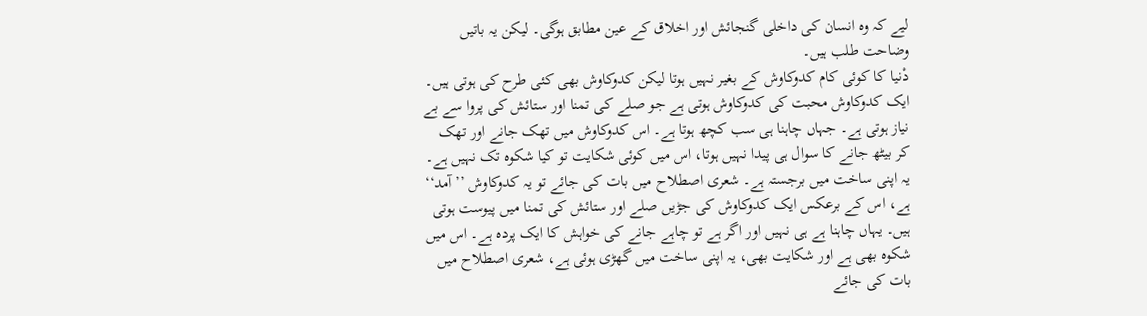لیے کہ وہ انسان کی داخلی گنجائش اور اخلاق کے عین مطابق ہوگی۔ لیکن یہ باتیں وضاحت طلب ہیں۔
دْنیا کا کوئی کام کدوکاوش کے بغیر نہیں ہوتا لیکن کدوکاوش بھی کئی طرح کی ہوتی ہیں۔ ایک کدوکاوش محبت کی کدوکاوش ہوتی ہے جو صلے کی تمنا اور ستائش کی پروا سے بے نیاز ہوتی ہے۔ جہاں چاہنا ہی سب کچھ ہوتا ہے۔ اس کدوکاوش میں تھک جانے اور تھک کر بیٹھ جانے کا سوال ہی پیدا نہیں ہوتا، اس میں کوئی شکایت تو کیا شکوہ تک نہیں ہے۔ یہ اپنی ساخت میں برجستہ ہے۔ شعری اصطلاح میں بات کی جائے تو یہ کدوکاوش ’’آمد‘‘ ہے، اس کے برعکس ایک کدوکاوش کی جڑیں صلے اور ستائش کی تمنا میں پیوست ہوتی ہیں۔ یہاں چاہنا ہے ہی نہیں اور اگر ہے تو چاہے جانے کی خواہش کا ایک پردہ ہے۔ اس میں شکوہ بھی ہے اور شکایت بھی، یہ اپنی ساخت میں گھڑی ہوئی ہے، شعری اصطلاح میں بات کی جائے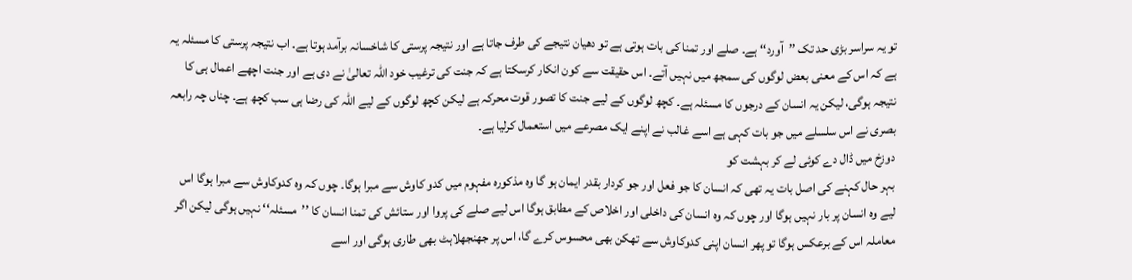تو یہ سراسر بڑی حد تک ’’آورد‘‘ ہے۔ صلے اور تمنا کی بات ہوتی ہے تو دھیان نتیجے کی طرف جاتا ہے اور نتیجہ پرستی کا شاخسانہ برآمد ہوتا ہے۔ اب نتیجہ پرستی کا مسئلہ یہ ہے کہ اس کے معنی بعض لوگوں کی سمجھ میں نہیں آتے۔ اس حقیقت سے کون انکار کرسکتا ہے کہ جنت کی ترغیب خود اللہ تعالیٰ نے دی ہے اور جنت اچھے اعمال ہی کا نتیجہ ہوگی، لیکن یہ انسان کے درجوں کا مسئلہ ہے۔ کچھ لوگوں کے لیے جنت کا تصور قوت محرکہ ہے لیکن کچھ لوگوں کے لیے اللہ کی رضا ہی سب کچھ ہے۔ چناں چہ رابعہ بصری نے اس سلسلے میں جو بات کہی ہے اسے غالب نے اپنے ایک مصرعے میں استعمال کرلیا ہے۔
دوزخ میں ڈال دے کوئی لے کر بہشت کو
بہر حال کہنے کی اصل بات یہ تھی کہ انسان کا جو فعل اور جو کردار بقدر ایمان ہو گا وہ مذکورہ مفہوم میں کدو کاوش سے مبرا ہوگا۔ چوں کہ وہ کدوکاوش سے مبرا ہوگا اس لیے وہ انسان پر بار نہیں ہوگا اور چوں کہ وہ انسان کی داخلی اور اخلاص کے مطابق ہوگا اس لیے صلے کی پروا اور ستائش کی تمنا انسان کا ’’مسئلہ‘‘ نہیں ہوگی لیکن اگر معاملہ اس کے برعکس ہوگا تو پھر انسان اپنی کدوکاوش سے تھکن بھی محسوس کرے گا، اس پر جھنجھلاہٹ بھی طاری ہوگی اور اسے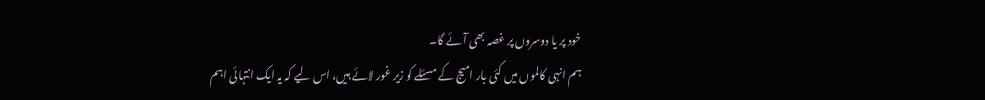خود پر یا دوسروں پر غصہ بھی آئے گا۔
ہم انہی کالموں میں کئی بار امیج کے مسئلے کو زیر غور لائے ہیں، اس لیے کہ یہ ایک انتہائی اہم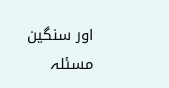اور سنگین مسئلہ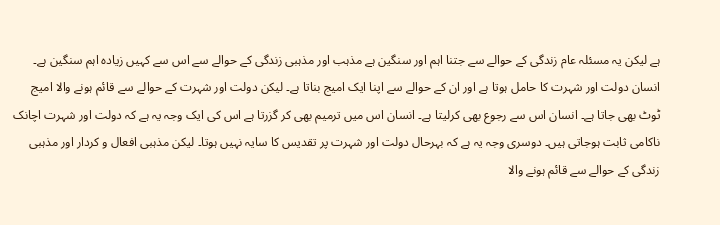ہے لیکن یہ مسئلہ عام زندگی کے حوالے سے جتنا اہم اور سنگین ہے مذہب اور مذہبی زندگی کے حوالے سے اس سے کہیں زیادہ اہم سنگین ہے۔ انسان دولت اور شہرت کا حامل ہوتا ہے اور ان کے حوالے سے اپنا ایک امیج بناتا ہے۔ لیکن دولت اور شہرت کے حوالے سے قائم ہونے والا امیج ٹوٹ بھی جاتا ہے۔ انسان اس سے رجوع بھی کرلیتا ہے۔ انسان اس میں ترمیم بھی کر گزرتا ہے اس کی ایک وجہ یہ ہے کہ دولت اور شہرت اچانک ناکامی ثابت ہوجاتی ہیں۔ دوسری وجہ یہ ہے کہ بہرحال دولت اور شہرت پر تقدیس کا سایہ نہیں ہوتا۔ لیکن مذہبی افعال و کردار اور مذہبی زندگی کے حوالے سے قائم ہونے والا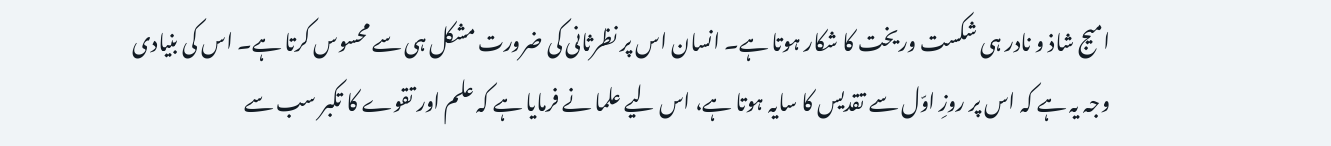امیج شاذ و نادر ہی شکست وریخت کا شکار ہوتا ہے۔ انسان اس پر نظرثانی کی ضرورت مشکل ہی سے محسوس کرتا ہے۔ اس کی بنیادی وجہ یہ ہے کہ اس پر روزِ اوّل سے تقدیس کا سایہ ہوتا ہے، اس لیے علما نے فرمایا ہے کہ علم اور تقوے کا تکبر سب سے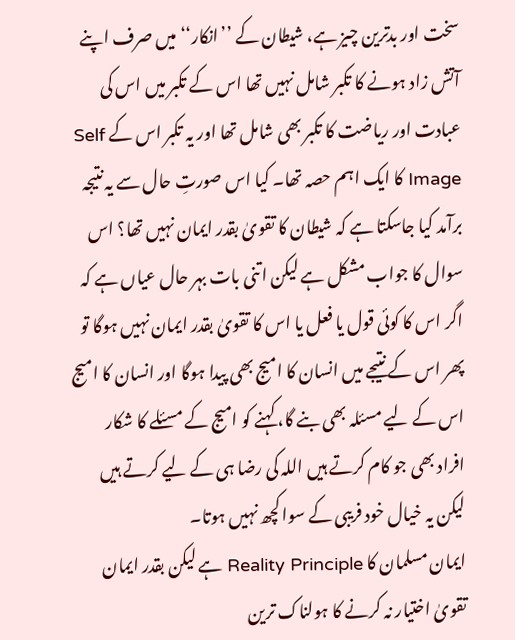سخت اور بدترین چیز ہے، شیطان کے ’’انکار‘‘ میں صرف اپنے آتش زاد ہونے کا تکبر شامل نہیں تھا اس کے تکبر میں اس کی عبادت اور ریاضت کا تکبر بھی شامل تھا اور یہ تکبر اس کے Self Image کا ایک اہم حصہ تھا۔ کیا اس صورتِ حال سے یہ نتیجہ برآمد کیا جاسکتا ہے کہ شیطان کا تقویٰ بقدر ایمان نہیں تھا؟ اس سوال کا جواب مشکل ہے لیکن اتنی بات بہر حال عیاں ہے کہ اگر اس کا کوئی قول یا فعل یا اس کا تقویٰ بقدر ایمان نہیں ہوگا تو پھر اس کے نتیجے میں انسان کا امیج بھی پیدا ہوگا اور انسان کا امیج اس کے لیے مسئلہ بھی بنے گا، کہنے کو امیج کے مسئلے کا شکار افراد بھی جو کام کرتے ہیں اللہ کی رضا ہی کے لیے کرتے ہیں لیکن یہ خیال خود فریبی کے سوا کچھ نہیں ہوتا۔
ایمان مسلمان کا Reality Principle ہے لیکن بقدر ایمان تقویٰ اختیار نہ کرنے کا ہولناک ترین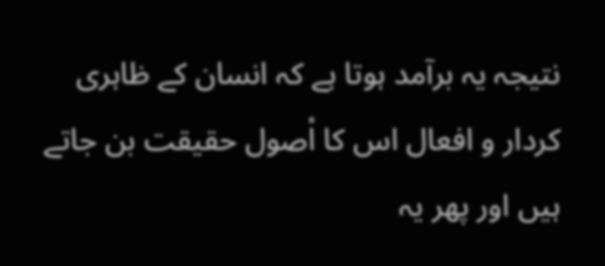نتیجہ یہ برآمد ہوتا ہے کہ انسان کے ظاہری کردار و افعال اس کا اْصول حقیقت بن جاتے ہیں اور پھر یہ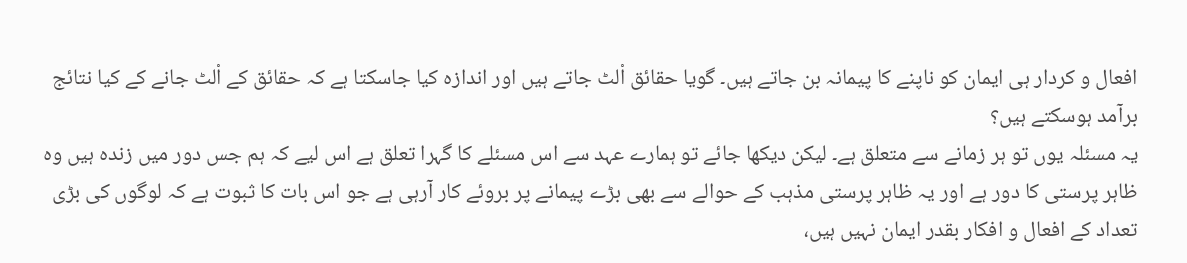افعال و کردار ہی ایمان کو ناپنے کا پیمانہ بن جاتے ہیں۔ گویا حقائق اْلٹ جاتے ہیں اور اندازہ کیا جاسکتا ہے کہ حقائق کے اْلٹ جانے کے کیا نتائج برآمد ہوسکتے ہیں؟
یہ مسئلہ یوں تو ہر زمانے سے متعلق ہے۔ لیکن دیکھا جائے تو ہمارے عہد سے اس مسئلے کا گہرا تعلق ہے اس لیے کہ ہم جس دور میں زندہ ہیں وہ ظاہر پرستی کا دور ہے اور یہ ظاہر پرستی مذہب کے حوالے سے بھی بڑے پیمانے پر بروئے کار آرہی ہے جو اس بات کا ثبوت ہے کہ لوگوں کی بڑی تعداد کے افعال و افکار بقدر ایمان نہیں ہیں،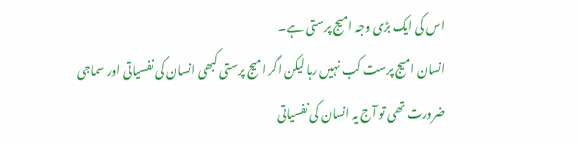اس کی ایک بڑی وجہ امیج پرستی ہے۔
انسان امیج پرست کب نہیں رہا لیکن اگر امیج پرستی کبھی انسان کی نفسیاتی اور سماجی ضرورت تھی تو آج یہ انسان کی نفسیاتی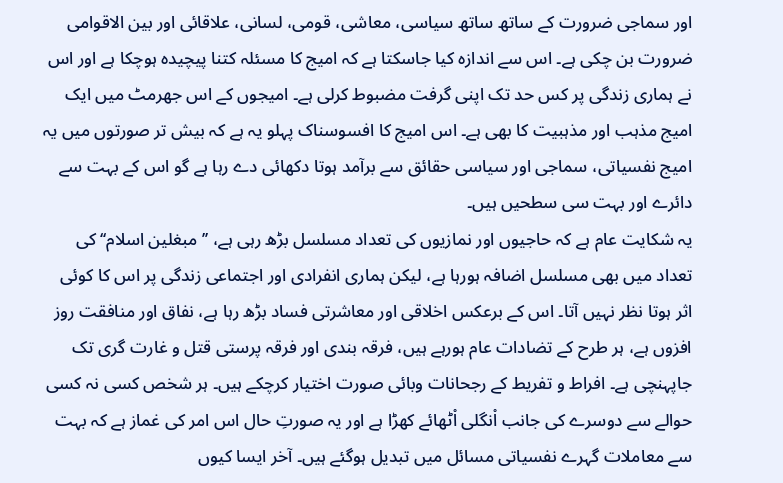اور سماجی ضرورت کے ساتھ ساتھ سیاسی، معاشی، قومی، لسانی، علاقائی اور بین الاقوامی ضرورت بن چکی ہے۔ اس سے اندازہ کیا جاسکتا ہے کہ امیج کا مسئلہ کتنا پیچیدہ ہوچکا ہے اور اس نے ہماری زندگی پر کس حد تک اپنی گرفت مضبوط کرلی ہے۔ امیجوں کے اس جھرمٹ میں ایک امیج مذہب اور مذہبیت کا بھی ہے۔ اس امیج کا افسوسناک پہلو یہ ہے کہ بیش تر صورتوں میں یہ امیج نفسیاتی، سماجی اور سیاسی حقائق سے برآمد ہوتا دکھائی دے رہا ہے گو اس کے بہت سے دائرے اور بہت سی سطحیں ہیں۔
یہ شکایت عام ہے کہ حاجیوں اور نمازیوں کی تعداد مسلسل بڑھ رہی ہے، ’’مبغلین اسلام‘‘ کی تعداد میں بھی مسلسل اضافہ ہورہا ہے، لیکن ہماری انفرادی اور اجتماعی زندگی پر اس کا کوئی اثر ہوتا نظر نہیں آتا۔ اس کے برعکس اخلاقی اور معاشرتی فساد بڑھ رہا ہے، نفاق اور منافقت روز افزوں ہے، ہر طرح کے تضادات عام ہورہے ہیں، فرقہ بندی اور فرقہ پرستی قتل و غارت گری تک جاپہنچی ہے۔ افراط و تفریط کے رجحانات وبائی صورت اختیار کرچکے ہیں۔ ہر شخص کسی نہ کسی حوالے سے دوسرے کی جانب اْنگلی اْٹھائے کھڑا ہے اور یہ صورتِ حال اس امر کی غماز ہے کہ بہت سے معاملات گہرے نفسیاتی مسائل میں تبدیل ہوگئے ہیں۔ آخر ایسا کیوں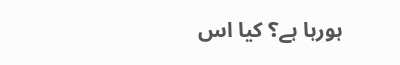ہورہا ہے؟ کیا اس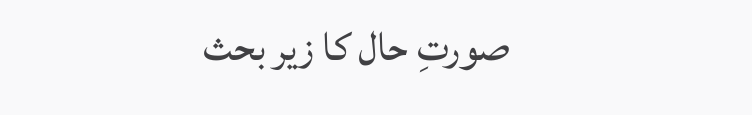صورتِ حال کا زیر بحث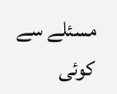مسئلے سے کوئی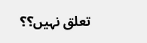تعلق نہیں؟؟